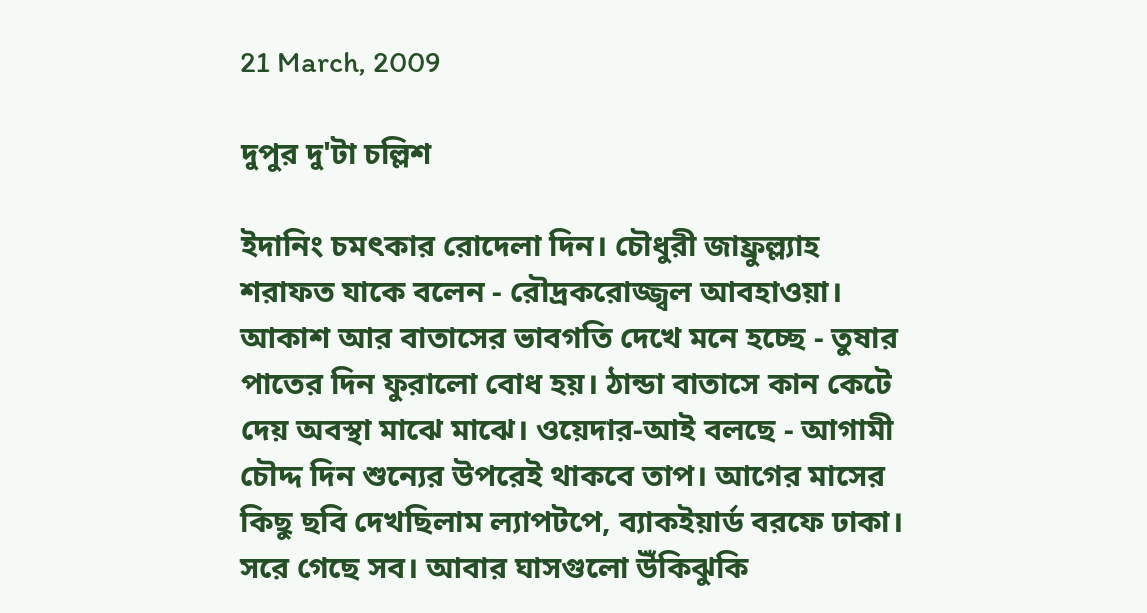21 March, 2009

দুপুর দু'টা চল্লিশ

ইদানিং চমৎকার রোদেলা দিন। চৌধুরী জাফ্রুল্ল্যাহ শরাফত যাকে বলেন - রৌদ্রকরোজ্জ্বল আবহাওয়া। আকাশ আর বাতাসের ভাবগতি দেখে মনে হচ্ছে - তুষার পাতের দিন ফুরালো বোধ হয়। ঠান্ডা বাতাসে কান কেটে দেয় অবস্থা মাঝে মাঝে। ওয়েদার-আই বলছে - আগামী চৌদ্দ দিন শুন্যের উপরেই থাকবে তাপ। আগের মাসের কিছু ছবি দেখছিলাম ল্যাপটপে, ব্যাকইয়ার্ড বরফে ঢাকা। সরে গেছে সব। আবার ঘাসগুলো উঁকিঝুকি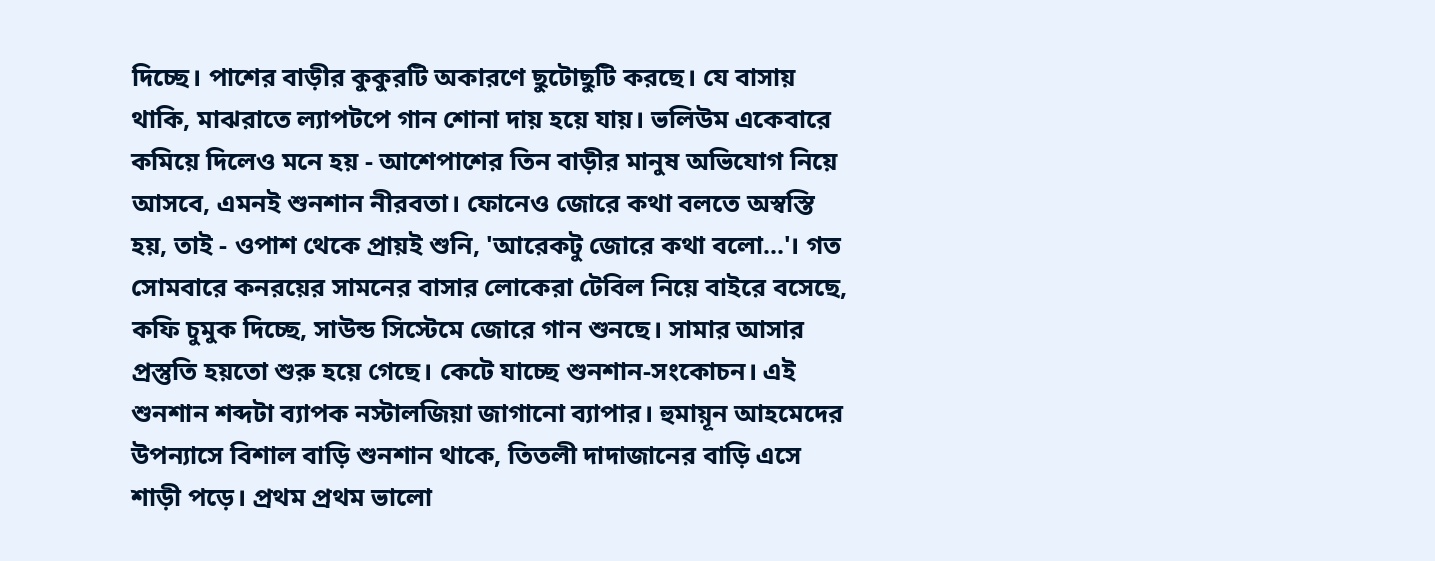দিচ্ছে। পাশের বাড়ীর কুকুরটি অকারণে ছুটোছুটি করছে। যে বাসায় থাকি, মাঝরাতে ল্যাপটপে গান শোনা দায় হয়ে যায়। ভলিউম একেবারে কমিয়ে দিলেও মনে হয় - আশেপাশের তিন বাড়ীর মানুষ অভিযোগ নিয়ে আসবে, এমনই শুনশান নীরবতা। ফোনেও জোরে কথা বলতে অস্বস্তি হয়, তাই - ওপাশ থেকে প্রায়ই শুনি, 'আরেকটু জোরে কথা বলো...'। গত সোমবারে কনরয়ের সামনের বাসার লোকেরা টেবিল নিয়ে বাইরে বসেছে, কফি চুমুক দিচ্ছে, সাউন্ড সিস্টেমে জোরে গান শুনছে। সামার আসার প্রস্তুতি হয়তো শুরু হয়ে গেছে। কেটে যাচ্ছে শুনশান-সংকোচন। এই শুনশান শব্দটা ব্যাপক নস্টালজিয়া জাগানো ব্যাপার। হুমায়ূন আহমেদের উপন্যাসে বিশাল বাড়ি শুনশান থাকে, তিতলী দাদাজানের বাড়ি এসে শাড়ী পড়ে। প্রথম প্রথম ভালো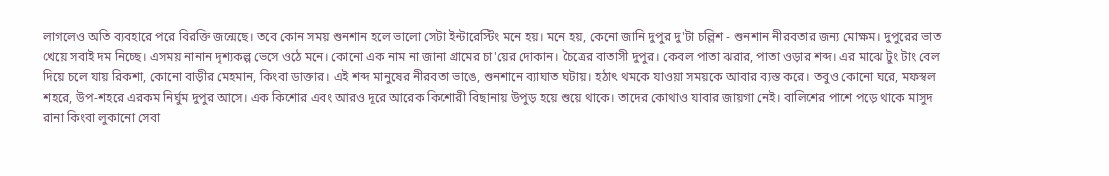লাগলেও অতি ব্যবহারে পরে বিরক্তি জন্মেছে। তবে কোন সময় শুনশান হলে ভালো সেটা ইন্টারেস্টিং মনে হয়। মনে হয়, কেনো জানি দুপুর দু'টা চল্লিশ - শুনশান নীরবতার জন্য মোক্ষম। দুপুরের ভাত খেয়ে সবাই দম নিচ্ছে। এসময় নানান দৃশ্যকল্প ভেসে ওঠে মনে। কোনো এক নাম না জানা গ্রামের চা'য়ের দোকান। চৈত্রের বাতাসী দুপুর। কেবল পাতা ঝরার, পাতা ওড়ার শব্দ। এর মাঝে টুং টাং বেল দিয়ে চলে যায় রিকশা, কোনো বাড়ীর মেহমান, কিংবা ডাক্তার। এই শব্দ মানুষের নীরবতা ভাঙে, শুনশানে ব্যাঘাত ঘটায়। হঠাৎ থমকে যাওয়া সময়কে আবার ব্যস্ত করে। তবুও কোনো ঘরে, মফস্বল শহরে, উপ-শহরে এরকম নির্ঘুম দুপুর আসে। এক কিশোর এবং আরও দূরে আরেক কিশোরী বিছানায় উপুড় হয়ে শুয়ে থাকে। তাদের কোথাও যাবার জায়গা নেই। বালিশের পাশে পড়ে থাকে মাসুদ রানা কিংবা লুকানো সেবা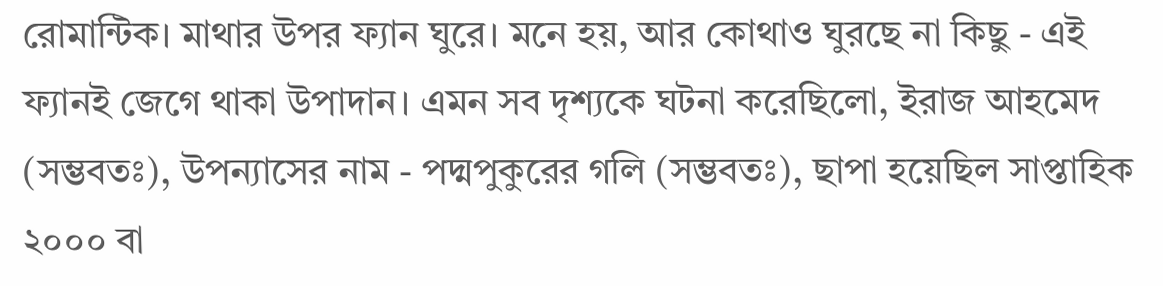রোমান্টিক। মাথার উপর ফ্যান ঘুরে। মনে হয়, আর কোথাও ঘুরছে না কিছু - এই ফ্যানই জেগে থাকা উপাদান। এমন সব দৃশ্যকে ঘটনা করেছিলো, ইরাজ আহমেদ (সম্ভবতঃ), উপন্যাসের নাম - পদ্মপুকুরের গলি (সম্ভবতঃ), ছাপা হয়েছিল সাপ্তাহিক ২০০০ বা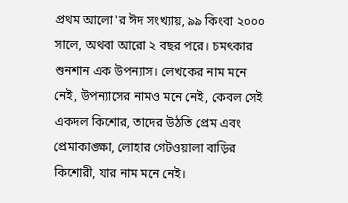প্রথম আলো'র ঈদ সংখ্যায়, ৯৯ কিংবা ২০০০ সালে, অথবা আরো ২ বছর পরে। চমৎকার শুনশান এক উপন্যাস। লেখকের নাম মনে নেই, উপন্যাসের নামও মনে নেই, কেবল সেই একদল কিশোর, তাদের উঠতি প্রেম এবং প্রেমাকাঙ্ক্ষা, লোহার গেটওয়ালা বাড়ির কিশোরী, যার নাম মনে নেই।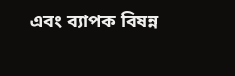এবং ব্যাপক বিষন্ন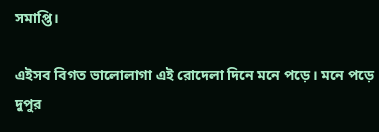সমাপ্তি।

এইসব বিগত ভালোলাগা এই রোদেলা দিনে মনে পড়ে। মনে পড়ে দুপুর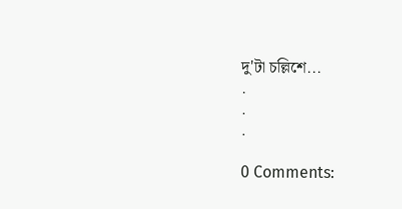দু'টা চল্লিশে...
.
.
.

0 Comments: